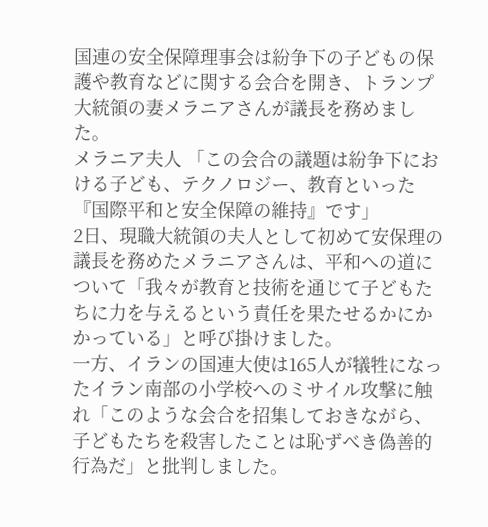国連の安全保障理事会は紛争下の子どもの保護や教育などに関する会合を開き、トランプ大統領の妻メラニアさんが議長を務めました。
メラニア夫人 「この会合の議題は紛争下における子ども、テクノロジー、教育といった『国際平和と安全保障の維持』です」
2日、現職大統領の夫人として初めて安保理の議長を務めたメラニアさんは、平和への道について「我々が教育と技術を通じて子どもたちに力を与えるという責任を果たせるかにかかっている」と呼び掛けました。
一方、イランの国連大使は165人が犠牲になったイラン南部の小学校へのミサイル攻撃に触れ「このような会合を招集しておきながら、子どもたちを殺害したことは恥ずべき偽善的行為だ」と批判しました。